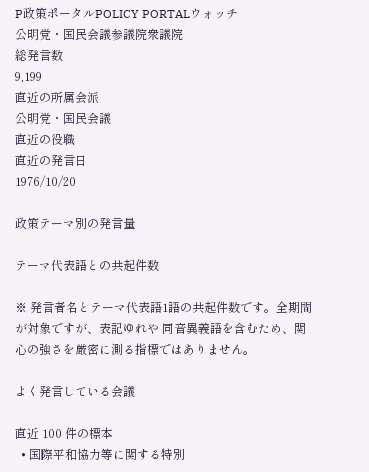P政策ポータルPOLICY PORTALウォッチ
公明党・国民会議参議院衆議院
総発言数
9,199
直近の所属会派
公明党・国民会議
直近の役職
直近の発言日
1976/10/20

政策テーマ別の発言量

テーマ代表語との共起件数

※ 発言者名とテーマ代表語1語の共起件数です。全期間が対象ですが、表記ゆれや 同音異義語を含むため、関心の強さを厳密に測る指標ではありません。

よく発言している会議

直近 100 件の標本
  • 国際平和協力等に関する特別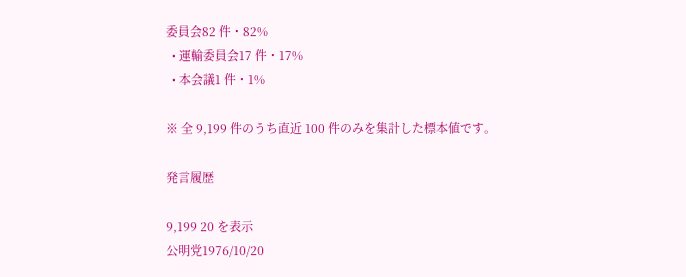委員会82 件・82%
  • 運輸委員会17 件・17%
  • 本会議1 件・1%

※ 全 9,199 件のうち直近 100 件のみを集計した標本値です。

発言履歴

9,199 20 を表示
公明党1976/10/20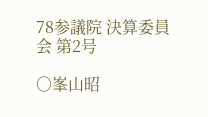78参議院 決算委員会 第2号

○峯山昭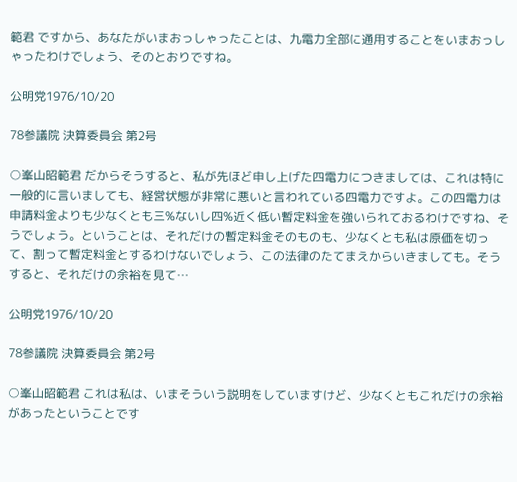範君 ですから、あなたがいまおっしゃったことは、九電力全部に通用することをいまおっしゃったわけでしょう、そのとおりですね。

公明党1976/10/20

78参議院 決算委員会 第2号

○峯山昭範君 だからそうすると、私が先ほど申し上げた四電力につきましては、これは特に一般的に言いましても、経営状態が非常に悪いと言われている四電力ですよ。この四電力は申請料金よりも少なくとも三%ないし四%近く低い暫定料金を強いられておるわけですね、そうでしょう。ということは、それだけの暫定料金そのものも、少なくとも私は原価を切って、割って暫定料金とするわけないでしょう、この法律のたてまえからいきましても。そうすると、それだけの余裕を見て…

公明党1976/10/20

78参議院 決算委員会 第2号

○峯山昭範君 これは私は、いまそういう説明をしていますけど、少なくともこれだけの余裕があったということです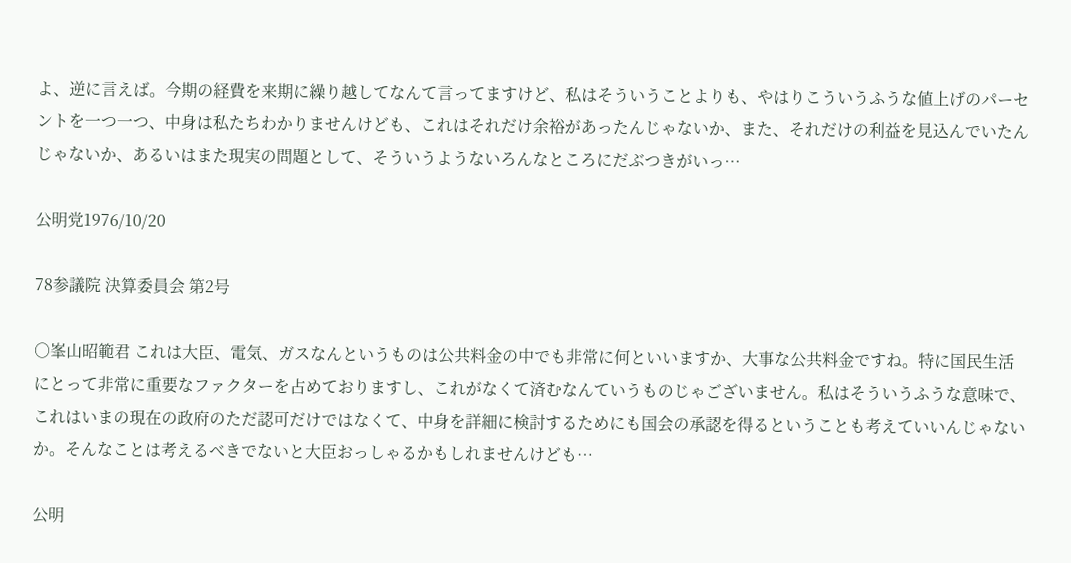よ、逆に言えば。今期の経費を来期に繰り越してなんて言ってますけど、私はそういうことよりも、やはりこういうふうな値上げのパーセントを一つ一つ、中身は私たちわかりませんけども、これはそれだけ余裕があったんじゃないか、また、それだけの利益を見込んでいたんじゃないか、あるいはまた現実の問題として、そういうようないろんなところにだぶつきがいっ…

公明党1976/10/20

78参議院 決算委員会 第2号

○峯山昭範君 これは大臣、電気、ガスなんというものは公共料金の中でも非常に何といいますか、大事な公共料金ですね。特に国民生活にとって非常に重要なファクターを占めておりますし、これがなくて済むなんていうものじゃございません。私はそういうふうな意味で、これはいまの現在の政府のただ認可だけではなくて、中身を詳細に検討するためにも国会の承認を得るということも考えていいんじゃないか。そんなことは考えるべきでないと大臣おっしゃるかもしれませんけども…

公明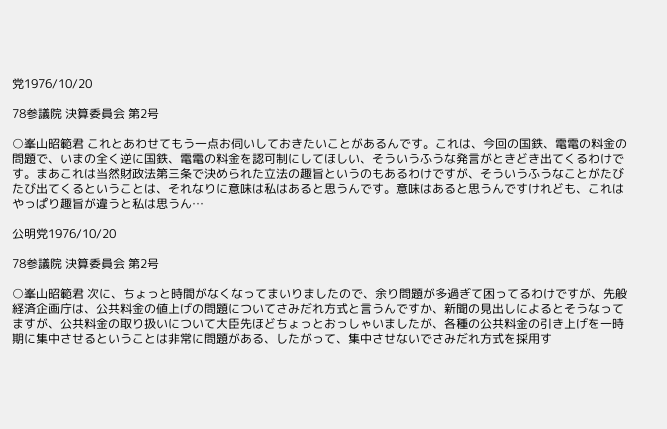党1976/10/20

78参議院 決算委員会 第2号

○峯山昭範君 これとあわせてもう一点お伺いしておきたいことがあるんです。これは、今回の国鉄、電電の料金の問題で、いまの全く逆に国鉄、電電の料金を認可制にしてほしい、そういうふうな発言がときどき出てくるわけです。まあこれは当然財政法第三条で決められた立法の趣旨というのもあるわけですが、そういうふうなことがたびたび出てくるということは、それなりに意味は私はあると思うんです。意味はあると思うんですけれども、これはやっぱり趣旨が違うと私は思うん…

公明党1976/10/20

78参議院 決算委員会 第2号

○峯山昭範君 次に、ちょっと時間がなくなってまいりましたので、余り問題が多過ぎて困ってるわけですが、先般経済企画庁は、公共料金の値上げの問題についてさみだれ方式と言うんですか、新聞の見出しによるとそうなってますが、公共料金の取り扱いについて大臣先ほどちょっとおっしゃいましたが、各種の公共料金の引き上げを一時期に集中させるということは非常に問題がある、したがって、集中させないでさみだれ方式を採用す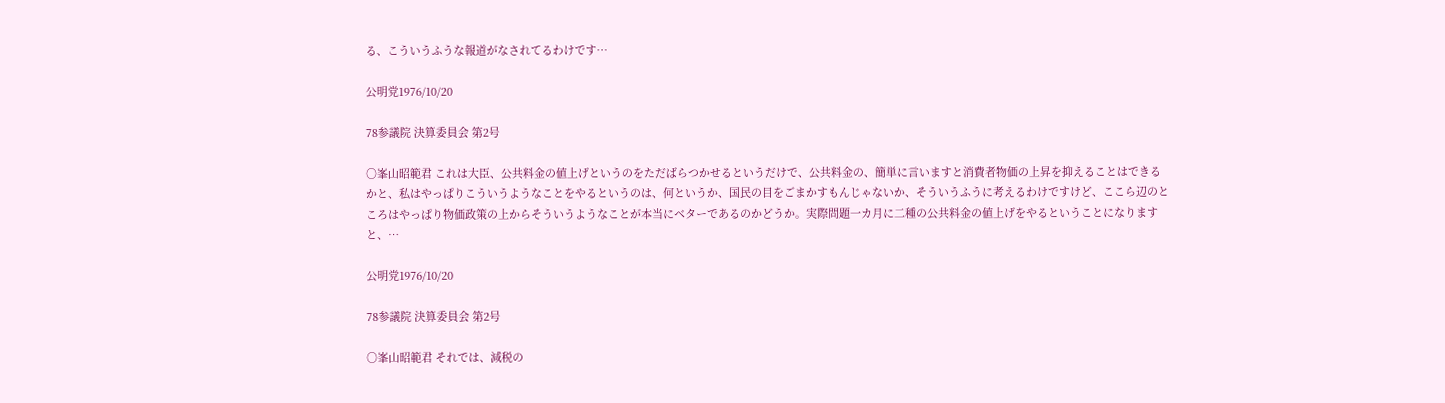る、こういうふうな報道がなされてるわけです…

公明党1976/10/20

78参議院 決算委員会 第2号

○峯山昭範君 これは大臣、公共料金の値上げというのをただばらつかせるというだけで、公共料金の、簡単に言いますと消費者物価の上昇を抑えることはできるかと、私はやっぱりこういうようなことをやるというのは、何というか、国民の目をごまかすもんじゃないか、そういうふうに考えるわけですけど、ここら辺のところはやっぱり物価政策の上からそういうようなことが本当にベターであるのかどうか。実際問題一カ月に二種の公共料金の値上げをやるということになりますと、…

公明党1976/10/20

78参議院 決算委員会 第2号

○峯山昭範君 それでは、減税の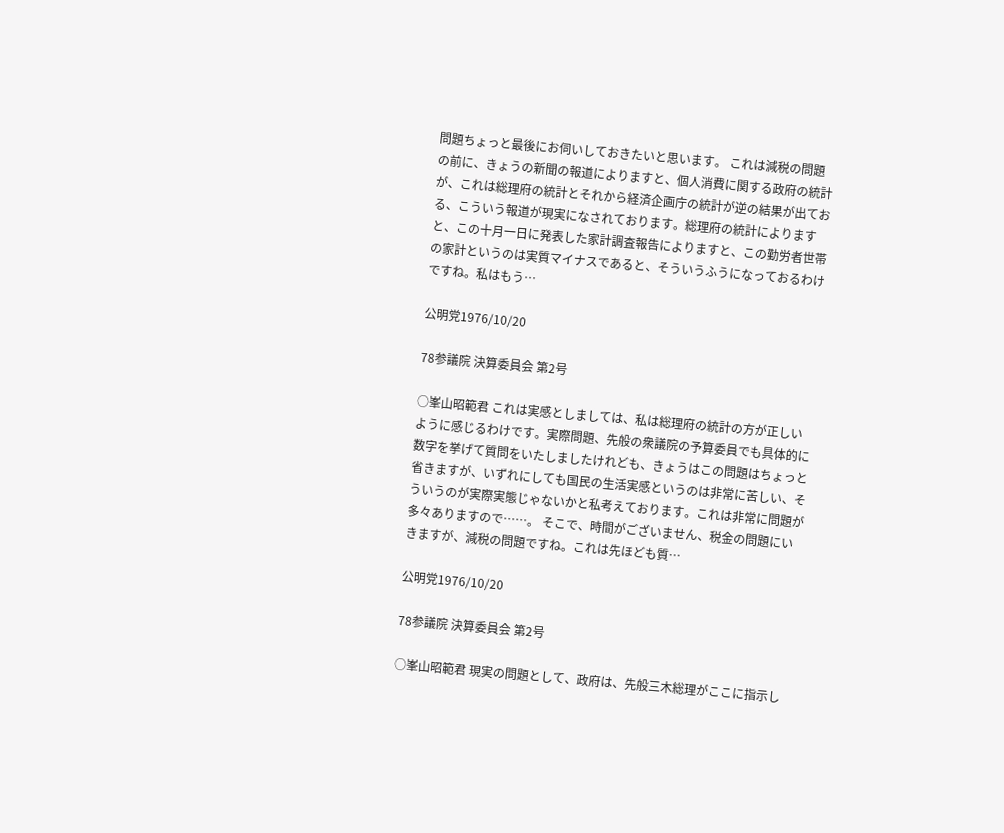問題ちょっと最後にお伺いしておきたいと思います。 これは減税の問題の前に、きょうの新聞の報道によりますと、個人消費に関する政府の統計が、これは総理府の統計とそれから経済企画庁の統計が逆の結果が出ておる、こういう報道が現実になされております。総理府の統計によりますと、この十月一日に発表した家計調査報告によりますと、この勤労者世帯の家計というのは実質マイナスであると、そういうふうになっておるわけですね。私はもう…

公明党1976/10/20

78参議院 決算委員会 第2号

○峯山昭範君 これは実感としましては、私は総理府の統計の方が正しいように感じるわけです。実際問題、先般の衆議院の予算委員でも具体的に数字を挙げて質問をいたしましたけれども、きょうはこの問題はちょっと省きますが、いずれにしても国民の生活実感というのは非常に苦しい、そういうのが実際実態じゃないかと私考えております。これは非常に問題が多々ありますので……。 そこで、時間がございません、税金の問題にいきますが、減税の問題ですね。これは先ほども質…

公明党1976/10/20

78参議院 決算委員会 第2号

○峯山昭範君 現実の問題として、政府は、先般三木総理がここに指示し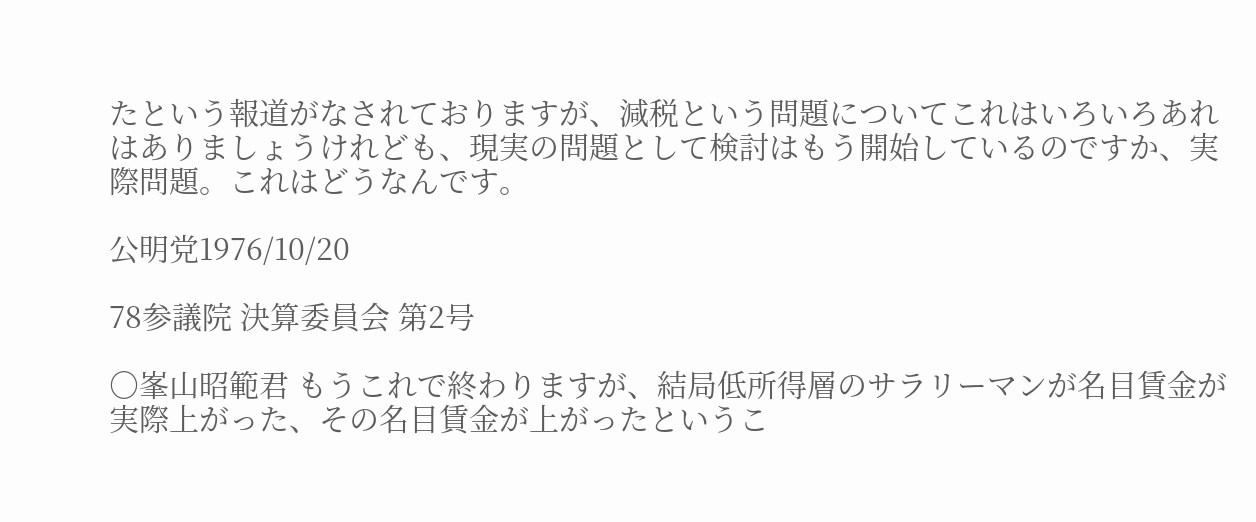たという報道がなされておりますが、減税という問題についてこれはいろいろあれはありましょうけれども、現実の問題として検討はもう開始しているのですか、実際問題。これはどうなんです。

公明党1976/10/20

78参議院 決算委員会 第2号

○峯山昭範君 もうこれで終わりますが、結局低所得層のサラリーマンが名目賃金が実際上がった、その名目賃金が上がったというこ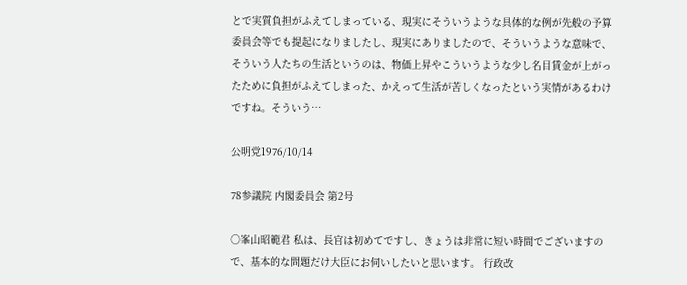とで実質負担がふえてしまっている、現実にそういうような具体的な例が先般の予算委員会等でも提起になりましたし、現実にありましたので、そういうような意味で、そういう人たちの生活というのは、物価上昇やこういうような少し名目賃金が上がったために負担がふえてしまった、かえって生活が苦しくなったという実情があるわけですね。そういう…

公明党1976/10/14

78参議院 内閣委員会 第2号

○峯山昭範君 私は、長官は初めてですし、きょうは非常に短い時間でございますので、基本的な問題だけ大臣にお伺いしたいと思います。 行政改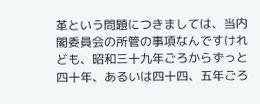革という問題につきましては、当内閣委員会の所管の事項なんですけれども、昭和三十九年ごろからずっと四十年、あるいは四十四、五年ごろ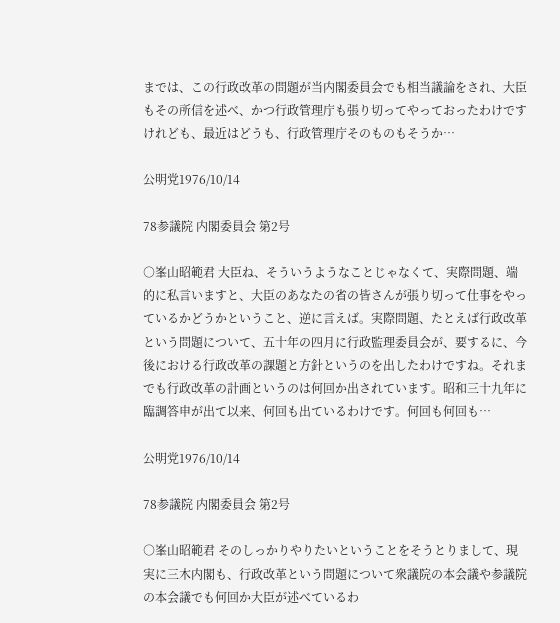までは、この行政改革の問題が当内閣委員会でも相当議論をされ、大臣もその所信を述べ、かつ行政管理庁も張り切ってやっておったわけですけれども、最近はどうも、行政管理庁そのものもそうか…

公明党1976/10/14

78参議院 内閣委員会 第2号

○峯山昭範君 大臣ね、そういうようなことじゃなくて、実際問題、端的に私言いますと、大臣のあなたの省の皆さんが張り切って仕事をやっているかどうかということ、逆に言えば。実際問題、たとえば行政改革という問題について、五十年の四月に行政監理委員会が、要するに、今後における行政改革の課題と方針というのを出したわけですね。それまでも行政改革の計画というのは何回か出されています。昭和三十九年に臨調答申が出て以来、何回も出ているわけです。何回も何回も…

公明党1976/10/14

78参議院 内閣委員会 第2号

○峯山昭範君 そのしっかりやりたいということをそうとりまして、現実に三木内閣も、行政改革という問題について衆議院の本会議や参議院の本会議でも何回か大臣が述べているわ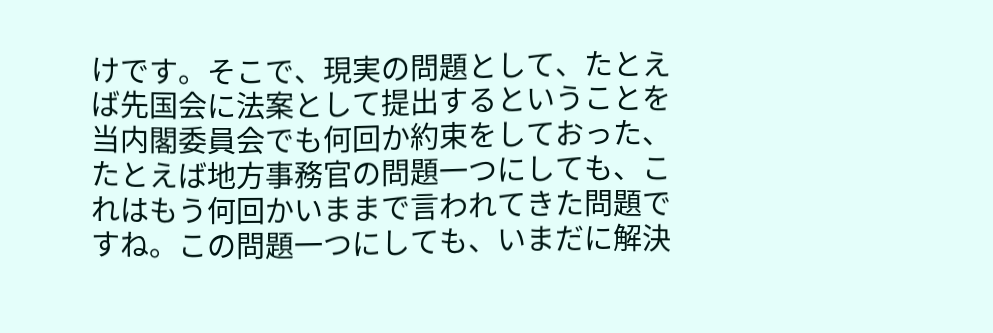けです。そこで、現実の問題として、たとえば先国会に法案として提出するということを当内閣委員会でも何回か約束をしておった、たとえば地方事務官の問題一つにしても、これはもう何回かいままで言われてきた問題ですね。この問題一つにしても、いまだに解決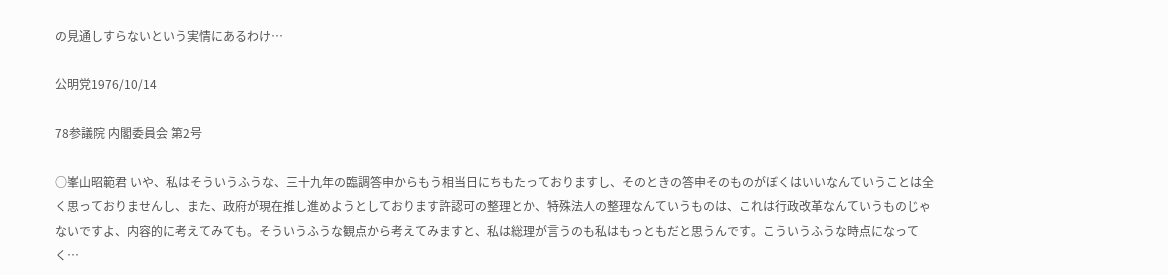の見通しすらないという実情にあるわけ…

公明党1976/10/14

78参議院 内閣委員会 第2号

○峯山昭範君 いや、私はそういうふうな、三十九年の臨調答申からもう相当日にちもたっておりますし、そのときの答申そのものがぼくはいいなんていうことは全く思っておりませんし、また、政府が現在推し進めようとしております許認可の整理とか、特殊法人の整理なんていうものは、これは行政改革なんていうものじゃないですよ、内容的に考えてみても。そういうふうな観点から考えてみますと、私は総理が言うのも私はもっともだと思うんです。こういうふうな時点になってく…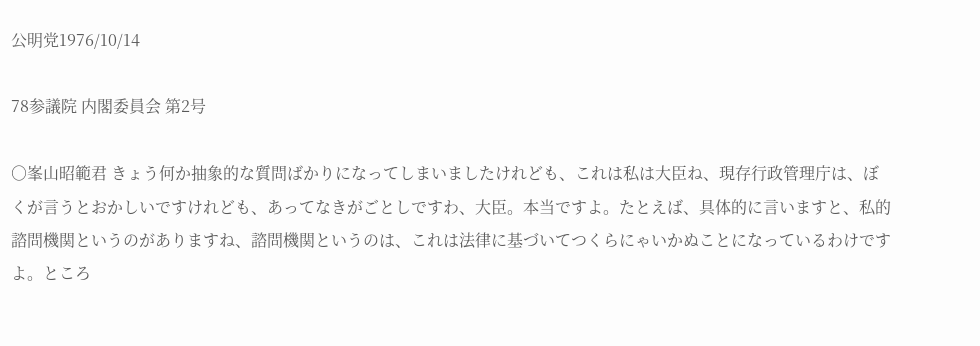公明党1976/10/14

78参議院 内閣委員会 第2号

○峯山昭範君 きょう何か抽象的な質問ばかりになってしまいましたけれども、これは私は大臣ね、現存行政管理庁は、ぼくが言うとおかしいですけれども、あってなきがごとしですわ、大臣。本当ですよ。たとえば、具体的に言いますと、私的諮問機関というのがありますね、諮問機関というのは、これは法律に基づいてつくらにゃいかぬことになっているわけですよ。ところ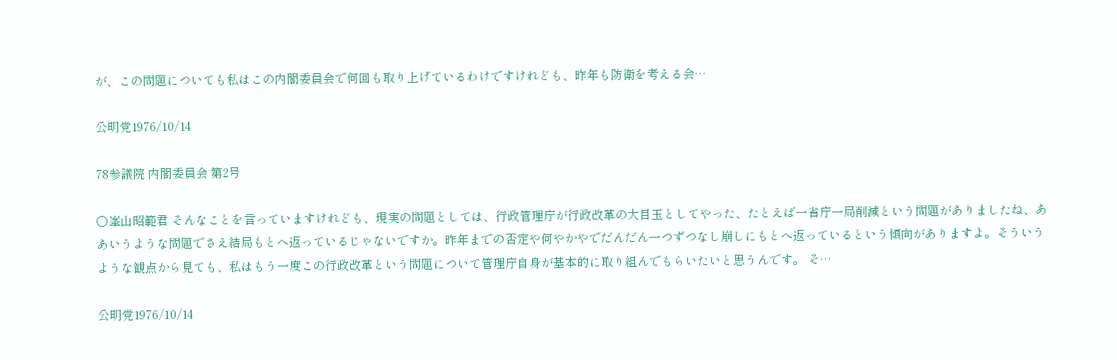が、この問題についても私はこの内閣委員会で何回も取り上げているわけですけれども、昨年も防衛を考える会…

公明党1976/10/14

78参議院 内閣委員会 第2号

○峯山昭範君 そんなことを言っていますけれども、現実の問題としては、行政管理庁が行政改革の大目玉としてやった、たとえば一省庁一局削減という問題がありましたね、ああいうような問題でさえ結局もとへ返っているじゃないですか。昨年までの否定や何やかやでだんだん一つずつなし崩しにもとへ返っているという傾向がありますよ。そういうような観点から見ても、私はもう一度この行政改革という問題について管理庁自身が基本的に取り組んでもらいたいと思うんです。 そ…

公明党1976/10/14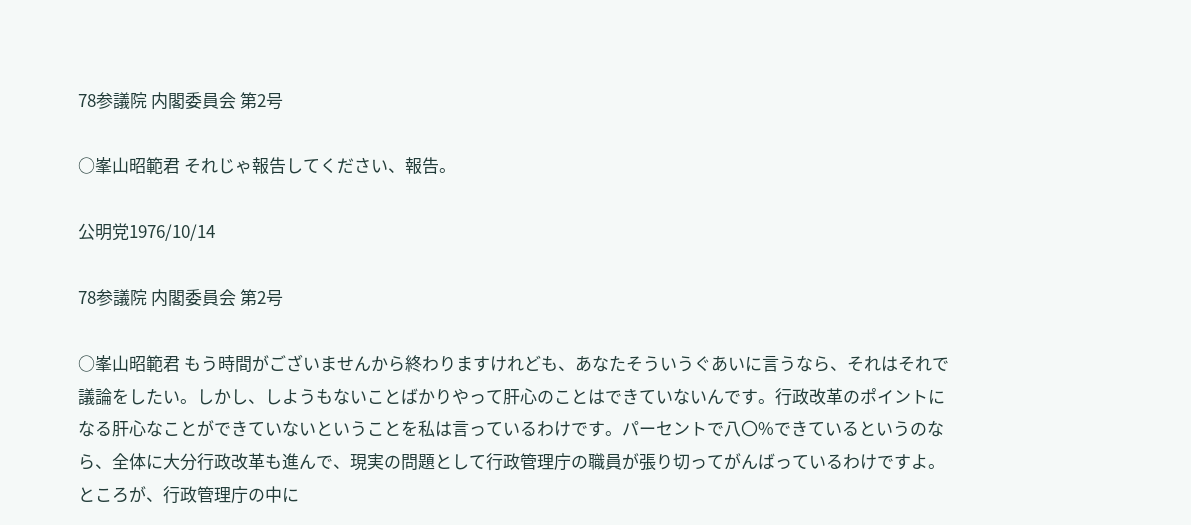78参議院 内閣委員会 第2号

○峯山昭範君 それじゃ報告してください、報告。

公明党1976/10/14

78参議院 内閣委員会 第2号

○峯山昭範君 もう時間がございませんから終わりますけれども、あなたそういうぐあいに言うなら、それはそれで議論をしたい。しかし、しようもないことばかりやって肝心のことはできていないんです。行政改革のポイントになる肝心なことができていないということを私は言っているわけです。パーセントで八〇%できているというのなら、全体に大分行政改革も進んで、現実の問題として行政管理庁の職員が張り切ってがんばっているわけですよ。ところが、行政管理庁の中に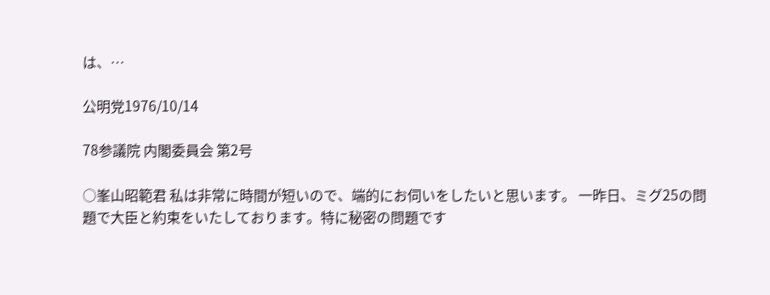は、…

公明党1976/10/14

78参議院 内閣委員会 第2号

○峯山昭範君 私は非常に時間が短いので、端的にお伺いをしたいと思います。 一昨日、ミグ25の問題で大臣と約束をいたしております。特に秘密の問題です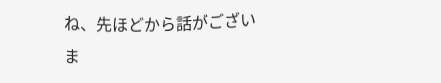ね、先ほどから話がございま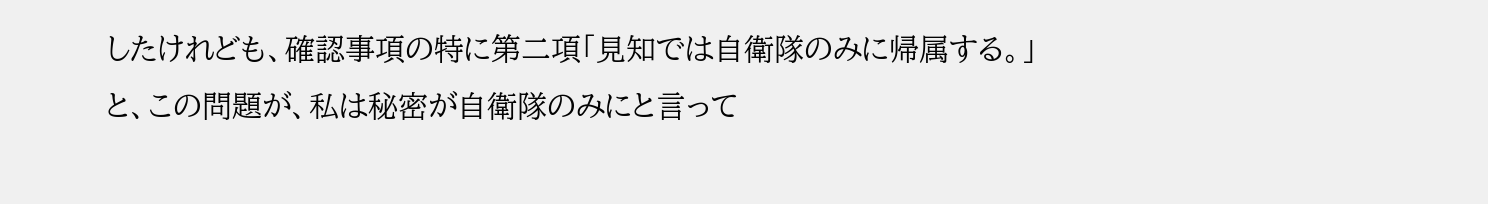したけれども、確認事項の特に第二項「見知では自衛隊のみに帰属する。」と、この問題が、私は秘密が自衛隊のみにと言って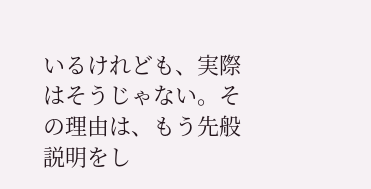いるけれども、実際はそうじゃない。その理由は、もう先般説明をし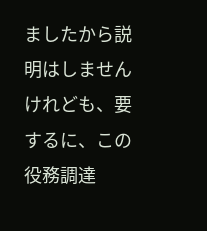ましたから説明はしませんけれども、要するに、この役務調達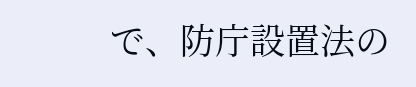で、防庁設置法の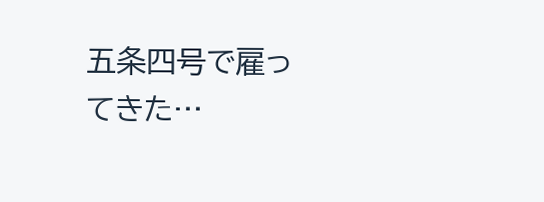五条四号で雇ってきた…